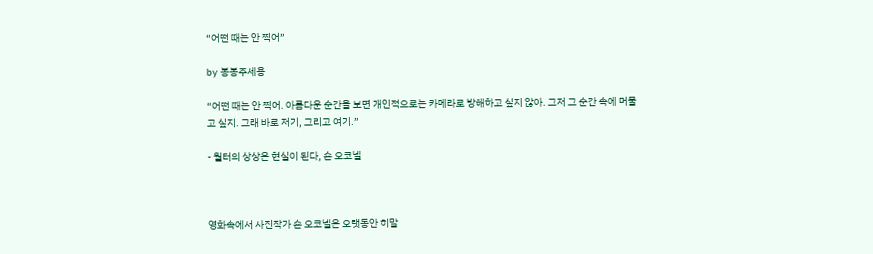“어떤 때는 안 찍어”

by 봉봉주세용

“어떤 때는 안 찍어. 아름다운 순간을 보면 개인적으로는 카메라로 방해하고 싶지 않아. 그저 그 순간 속에 머물고 싶지. 그래 바로 저기, 그리고 여기.”

- 월터의 상상은 현실이 된다, 숀 오코넬



영화속에서 사진작가 숀 오코넬은 오랫동안 히말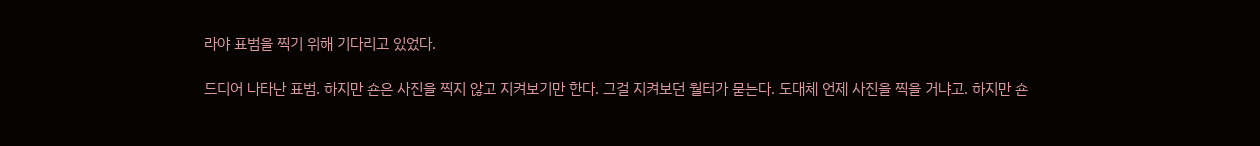라야 표범을 찍기 위해 기다리고 있었다.

드디어 나타난 표범. 하지만 숀은 사진을 찍지 않고 지켜보기만 한다. 그걸 지켜보던 월터가 묻는다. 도대체 언제 사진을 찍을 거냐고. 하지만 숀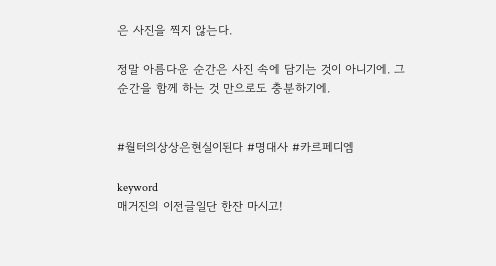은 사진을 찍지 않는다.

정말 아름다운 순간은 사진 속에 담기는 것이 아니기에. 그 순간을 함께 하는 것 만으로도 충분하기에.


#월터의상상은현실이된다 #명대사 #카르페디엠

keyword
매거진의 이전글일단 한잔 마시고!